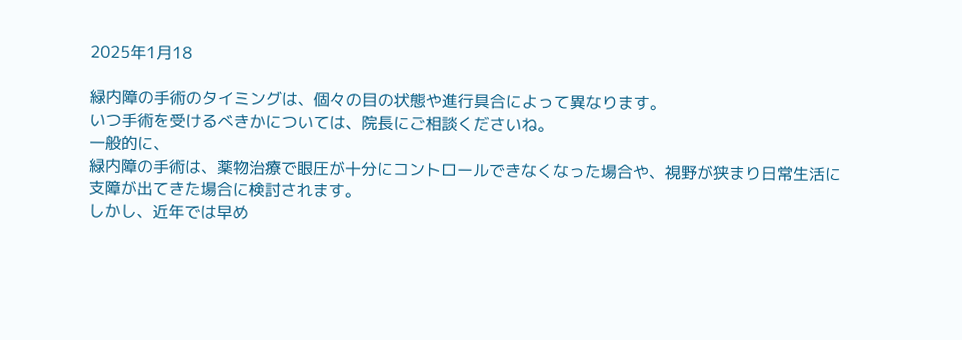2025年1月18

緑内障の手術のタイミングは、個々の目の状態や進行具合によって異なります。
いつ手術を受けるべきかについては、院長にご相談くださいね。
一般的に、
緑内障の手術は、薬物治療で眼圧が十分にコントロールできなくなった場合や、視野が狭まり日常生活に支障が出てきた場合に検討されます。
しかし、近年では早め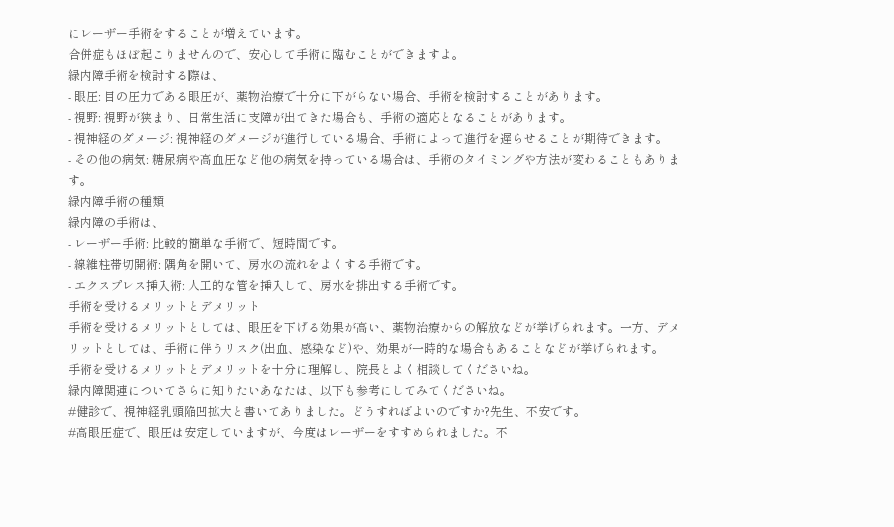にレーザー手術をすることが増えています。
合併症もほぼ起こりませんので、安心して手術に臨むことができますよ。
緑内障手術を検討する際は、
- 眼圧: 目の圧力である眼圧が、薬物治療で十分に下がらない場合、手術を検討することがあります。
- 視野: 視野が狭まり、日常生活に支障が出てきた場合も、手術の適応となることがあります。
- 視神経のダメージ: 視神経のダメージが進行している場合、手術によって進行を遅らせることが期待できます。
- その他の病気: 糖尿病や高血圧など他の病気を持っている場合は、手術のタイミングや方法が変わることもあります。
緑内障手術の種類
緑内障の手術は、
- レーザー手術: 比較的簡単な手術で、短時間です。
- 線維柱帯切開術: 隅角を開いて、房水の流れをよくする手術です。
- エクスプレス挿入術: 人工的な管を挿入して、房水を排出する手術です。
手術を受けるメリットとデメリット
手術を受けるメリットとしては、眼圧を下げる効果が高い、薬物治療からの解放などが挙げられます。一方、デメリットとしては、手術に伴うリスク(出血、感染など)や、効果が一時的な場合もあることなどが挙げられます。
手術を受けるメリットとデメリットを十分に理解し、院長とよく相談してくださいね。
緑内障関連についてさらに知りたいあなたは、以下も参考にしてみてくださいね。
#健診で、視神経乳頭陥凹拡大と書いてありました。どうすればよいのですか?先生、不安です。
#高眼圧症で、眼圧は安定していますが、今度はレーザーをすすめられました。不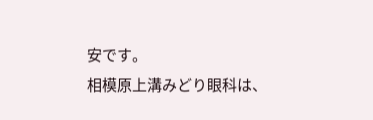安です。
相模原上溝みどり眼科は、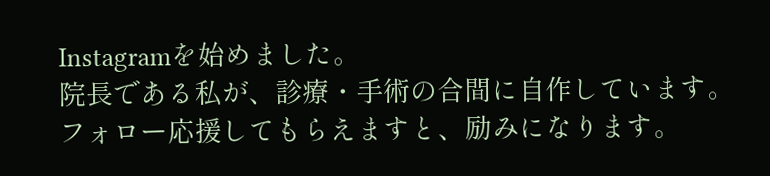Instagramを始めました。
院長である私が、診療・手術の合間に自作しています。
フォロー応援してもらえますと、励みになります。